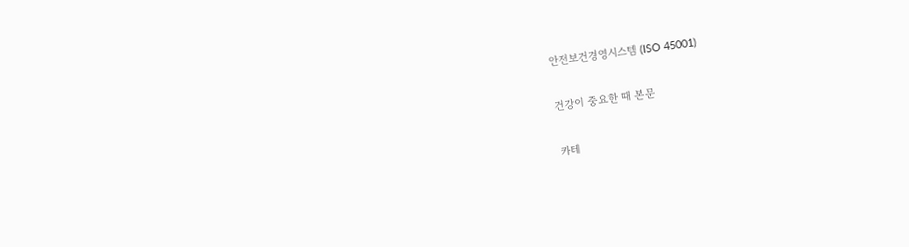안전보건경영시스템 (ISO 45001)

건강이 중요한 때 본문

카테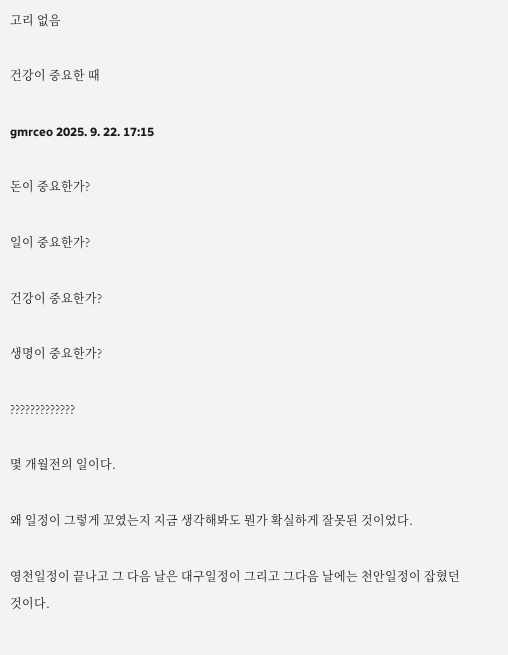고리 없음

건강이 중요한 때

gmrceo 2025. 9. 22. 17:15

돈이 중요한가?

일이 중요한가?

건강이 중요한가?

생명이 중요한가?

?????????????

몇 개월전의 일이다.

왜 일정이 그렇게 꼬였는지 지금 생각해봐도 뭔가 확실하게 잘못된 것이었다.

영천일정이 끝나고 그 다음 날은 대구일정이 그리고 그다음 날에는 천안일정이 잡혔던 것이다.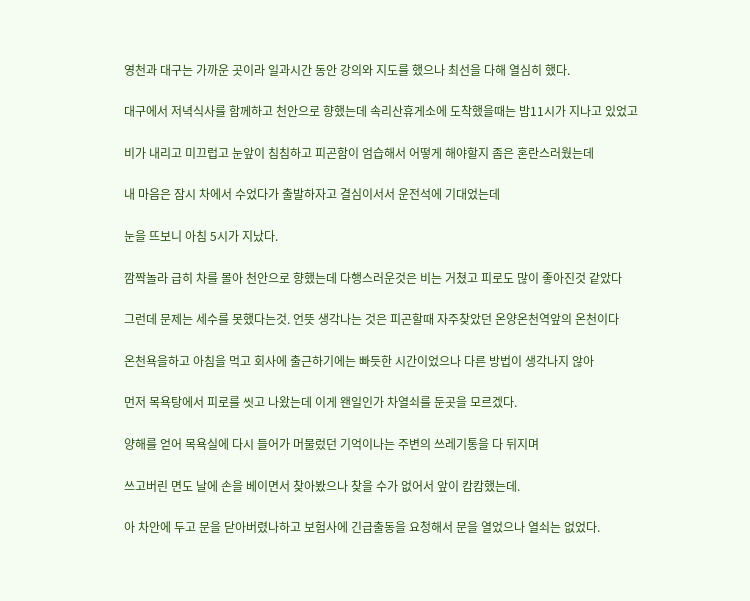영천과 대구는 가까운 곳이라 일과시간 동안 강의와 지도를 했으나 최선을 다해 열심히 했다.

대구에서 저녁식사를 함께하고 천안으로 향했는데 속리산휴게소에 도착했을때는 밤11시가 지나고 있었고

비가 내리고 미끄럽고 눈앞이 침침하고 피곤함이 엄습해서 어떻게 해야할지 좀은 혼란스러웠는데

내 마음은 잠시 차에서 수었다가 출발하자고 결심이서서 운전석에 기대었는데

눈을 뜨보니 아침 5시가 지났다.

깜짝놀라 급히 차를 몰아 천안으로 향했는데 다행스러운것은 비는 거쳤고 피로도 많이 좋아진것 같았다

그런데 문제는 세수를 못했다는것. 언뜻 생각나는 것은 피곤할때 자주찾았던 온양온천역앞의 온천이다

온천욕을하고 아침을 먹고 회사에 출근하기에는 빠듯한 시간이었으나 다른 방법이 생각나지 않아

먼저 목욕탕에서 피로를 씻고 나왔는데 이게 왠일인가 차열쇠를 둔곳을 모르겠다.

양해를 얻어 목욕실에 다시 들어가 머물렀던 기억이나는 주변의 쓰레기통을 다 뒤지며

쓰고버린 면도 날에 손을 베이면서 찾아봤으나 찾을 수가 없어서 앞이 캄캄했는데.

아 차안에 두고 문을 닫아버렸나하고 보험사에 긴급출동을 요청해서 문을 열었으나 열쇠는 없었다.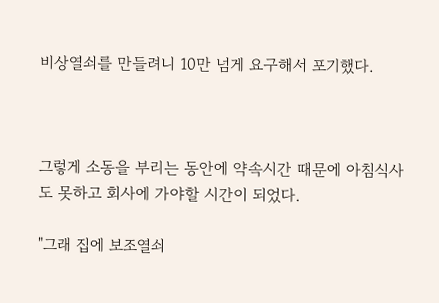비상열쇠를 만들려니 10만 넘게 요구해서 포기했다.



그렇게 소동을 부리는 동안에 약속시간 때문에 아침식사도 못하고 회사에 가야할 시간이 되었다.

"그래 집에 보조열쇠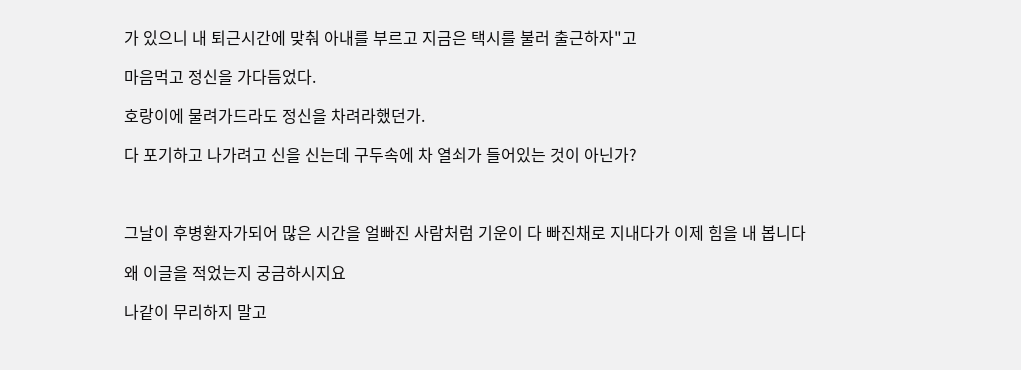가 있으니 내 퇴근시간에 맞춰 아내를 부르고 지금은 택시를 불러 출근하자"고

마음먹고 정신을 가다듬었다.

호랑이에 물려가드라도 정신을 차려라했던가.

다 포기하고 나가려고 신을 신는데 구두속에 차 열쇠가 들어있는 것이 아닌가?



그날이 후병환자가되어 많은 시간을 얼빠진 사람처럼 기운이 다 빠진채로 지내다가 이제 힘을 내 봅니다

왜 이글을 적었는지 궁금하시지요

나같이 무리하지 말고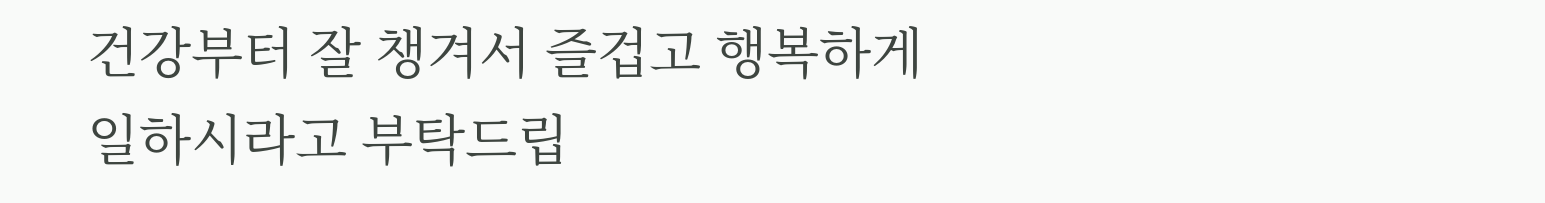건강부터 잘 챙겨서 즐겁고 행복하게 일하시라고 부탁드립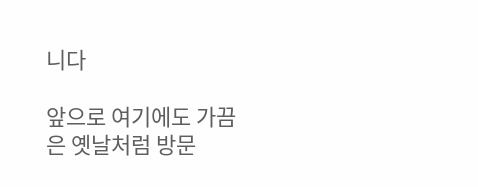니다

앞으로 여기에도 가끔은 옛날처럼 방문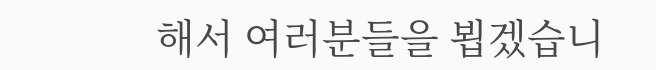해서 여러분들을 뵙겠습니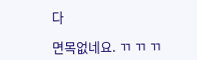다

면목없네요. ㄲ ㄲ ㄲ